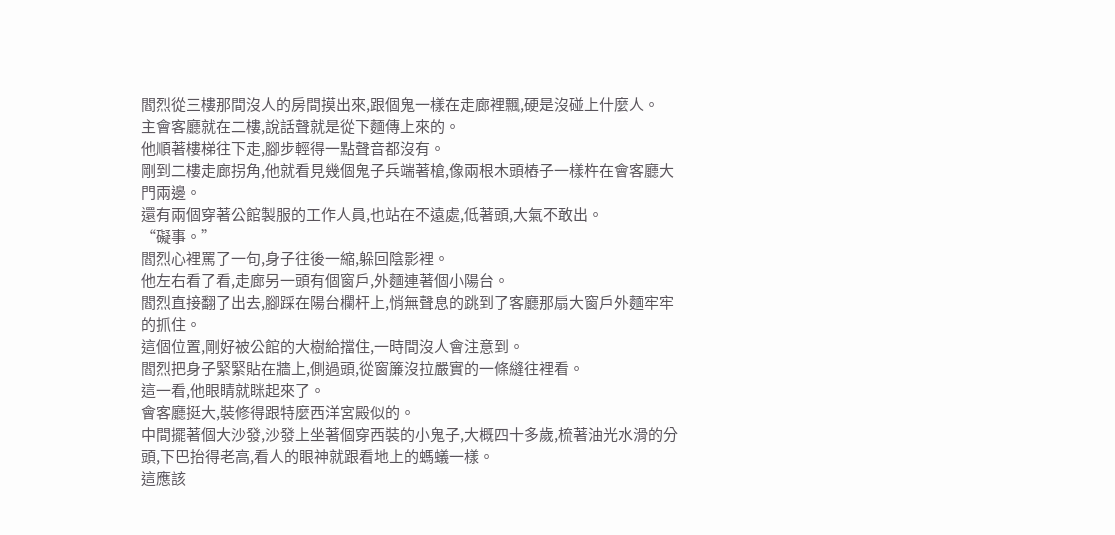閻烈從三樓那間沒人的房間摸出來,跟個鬼一樣在走廊裡飄,硬是沒碰上什麼人。
主會客廳就在二樓,說話聲就是從下麵傳上來的。
他順著樓梯往下走,腳步輕得一點聲音都沒有。
剛到二樓走廊拐角,他就看見幾個鬼子兵端著槍,像兩根木頭樁子一樣杵在會客廳大門兩邊。
還有兩個穿著公館製服的工作人員,也站在不遠處,低著頭,大氣不敢出。
“礙事。”
閻烈心裡罵了一句,身子往後一縮,躲回陰影裡。
他左右看了看,走廊另一頭有個窗戶,外麵連著個小陽台。
閻烈直接翻了出去,腳踩在陽台欄杆上,悄無聲息的跳到了客廳那扇大窗戶外麵牢牢的抓住。
這個位置,剛好被公館的大樹給擋住,一時間沒人會注意到。
閻烈把身子緊緊貼在牆上,側過頭,從窗簾沒拉嚴實的一條縫往裡看。
這一看,他眼睛就眯起來了。
會客廳挺大,裝修得跟特麼西洋宮殿似的。
中間擺著個大沙發,沙發上坐著個穿西裝的小鬼子,大概四十多歲,梳著油光水滑的分頭,下巴抬得老高,看人的眼神就跟看地上的螞蟻一樣。
這應該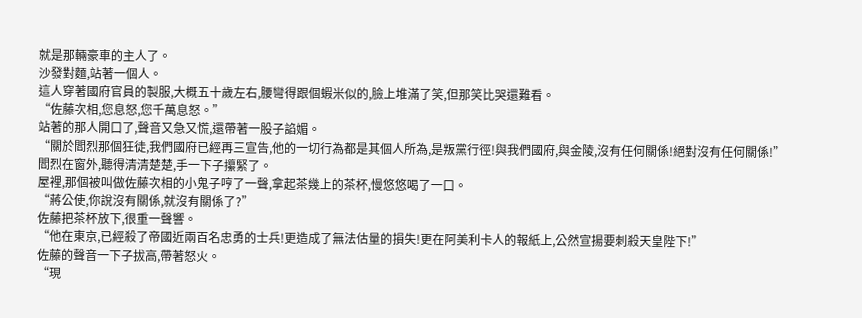就是那輛豪車的主人了。
沙發對麵,站著一個人。
這人穿著國府官員的製服,大概五十歲左右,腰彎得跟個蝦米似的,臉上堆滿了笑,但那笑比哭還難看。
“佐藤次相,您息怒,您千萬息怒。”
站著的那人開口了,聲音又急又慌,還帶著一股子諂媚。
“關於閻烈那個狂徒,我們國府已經再三宣告,他的一切行為都是其個人所為,是叛黨行徑!與我們國府,與金陵,沒有任何關係!絕對沒有任何關係!”
閻烈在窗外,聽得清清楚楚,手一下子攥緊了。
屋裡,那個被叫做佐藤次相的小鬼子哼了一聲,拿起茶幾上的茶杯,慢悠悠喝了一口。
“蔣公使,你說沒有關係,就沒有關係了?”
佐藤把茶杯放下,很重一聲響。
“他在東京,已經殺了帝國近兩百名忠勇的士兵!更造成了無法估量的損失!更在阿美利卡人的報紙上,公然宣揚要刺殺天皇陛下!”
佐藤的聲音一下子拔高,帶著怒火。
“現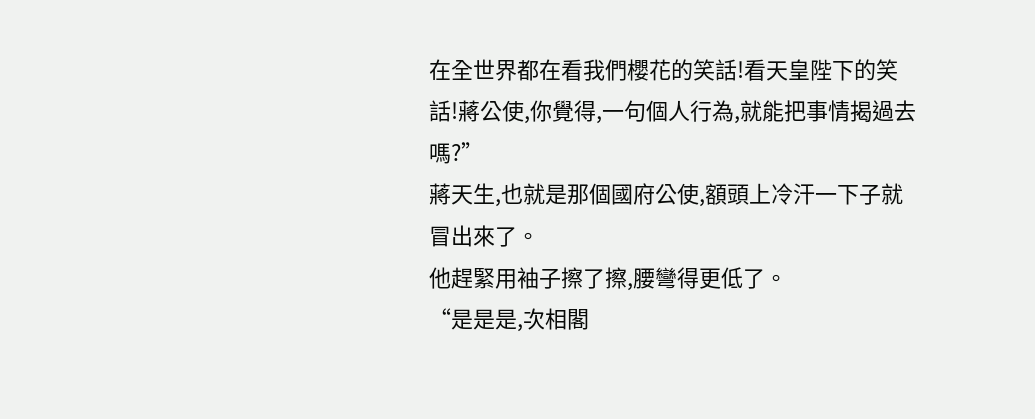在全世界都在看我們櫻花的笑話!看天皇陛下的笑話!蔣公使,你覺得,一句個人行為,就能把事情揭過去嗎?”
蔣天生,也就是那個國府公使,額頭上冷汗一下子就冒出來了。
他趕緊用袖子擦了擦,腰彎得更低了。
“是是是,次相閣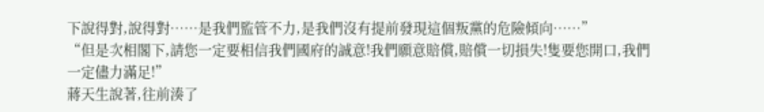下說得對,說得對……是我們監管不力,是我們沒有提前發現這個叛黨的危險傾向……”
“但是次相閣下,請您一定要相信我們國府的誠意!我們願意賠償,賠償一切損失!隻要您開口,我們一定儘力滿足!”
蔣天生說著,往前湊了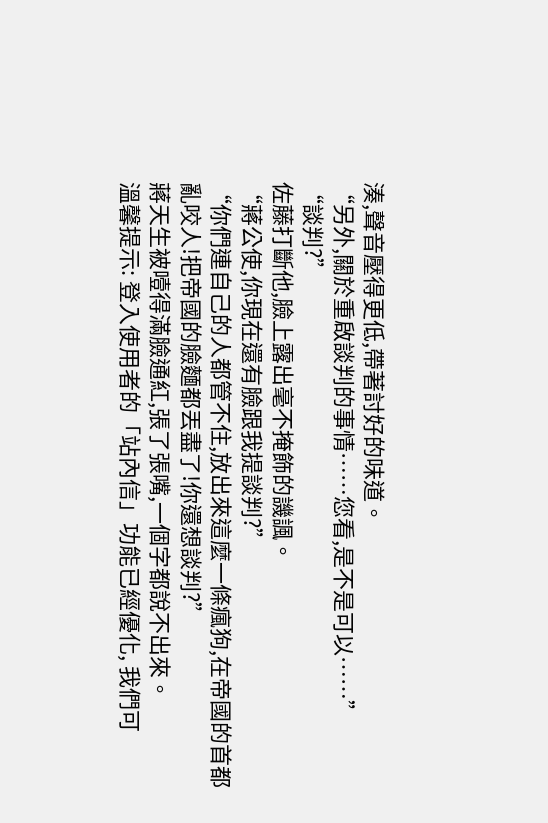湊,聲音壓得更低,帶著討好的味道。
“另外,關於重啟談判的事情……您看,是不是可以……”
“談判?”
佐藤打斷他,臉上露出毫不掩飾的譏諷。
“蔣公使,你現在還有臉跟我提談判?”
“你們連自己的人都管不住,放出來這麼一條瘋狗,在帝國的首都亂咬人!把帝國的臉麵都丟盡了!你還想談判?”
蔣天生被噎得滿臉通紅,張了張嘴,一個字都說不出來。
溫馨提示: 登入使用者的「站內信」功能已經優化, 我們可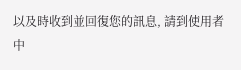以及時收到並回復您的訊息, 請到使用者中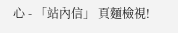心 - 「站內信」 頁麵檢視!